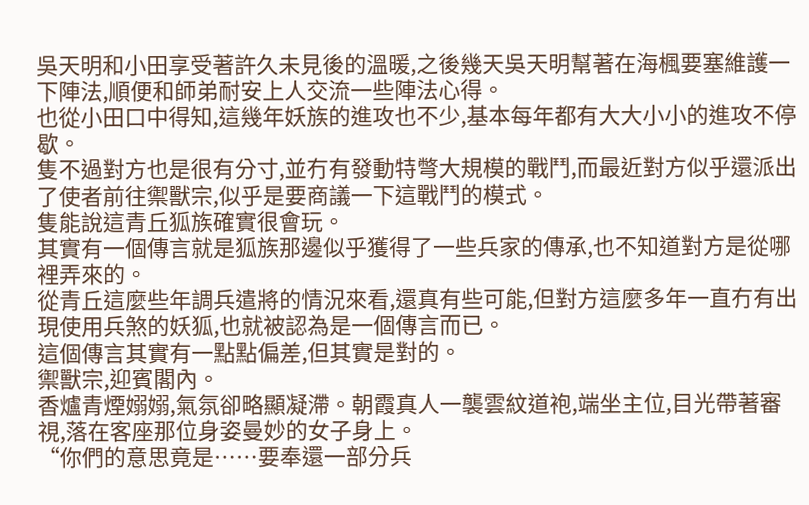吳天明和小田享受著許久未見後的溫暖,之後幾天吳天明幫著在海楓要塞維護一下陣法,順便和師弟耐安上人交流一些陣法心得。
也從小田口中得知,這幾年妖族的進攻也不少,基本每年都有大大小小的進攻不停歇。
隻不過對方也是很有分寸,並冇有發動特彆大規模的戰鬥,而最近對方似乎還派出了使者前往禦獸宗,似乎是要商議一下這戰鬥的模式。
隻能說這青丘狐族確實很會玩。
其實有一個傳言就是狐族那邊似乎獲得了一些兵家的傳承,也不知道對方是從哪裡弄來的。
從青丘這麼些年調兵遣將的情況來看,還真有些可能,但對方這麼多年一直冇有出現使用兵煞的妖狐,也就被認為是一個傳言而已。
這個傳言其實有一點點偏差,但其實是對的。
禦獸宗,迎賓閣內。
香爐青煙嫋嫋,氣氛卻略顯凝滯。朝霞真人一襲雲紋道袍,端坐主位,目光帶著審視,落在客座那位身姿曼妙的女子身上。
“你們的意思竟是……要奉還一部分兵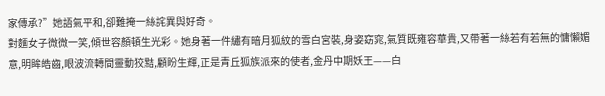家傳承?”她語氣平和,卻難掩一絲詫異與好奇。
對麵女子微微一笑,傾世容顏頓生光彩。她身著一件繡有暗月狐紋的雪白宮裝,身姿窈窕,氣質既雍容華貴,又帶著一絲若有若無的慵懶媚意,明眸皓齒,眼波流轉間靈動狡黠,顧盼生輝,正是青丘狐族派來的使者,金丹中期妖王——白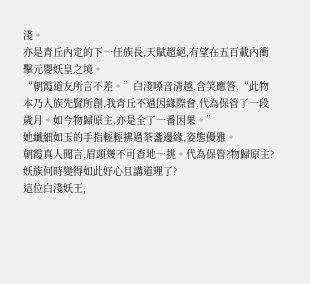淺。
亦是青丘內定的下一任族長,天賦超絕,有望在五百載內衝擊元嬰妖皇之境。
“朝霞道友所言不差。”白淺嗓音清越,含笑應答,“此物本乃人族先賢所創,我青丘不過因緣際會,代為保管了一段歲月。如今物歸原主,亦是全了一番因果。”
她纖細如玉的手指輕輕拂過茶盞邊緣,姿態優雅。
朝霞真人聞言,眉頭幾不可查地一挑。代為保管?物歸原主?妖族何時變得如此好心且講道理了?
這位白淺妖王,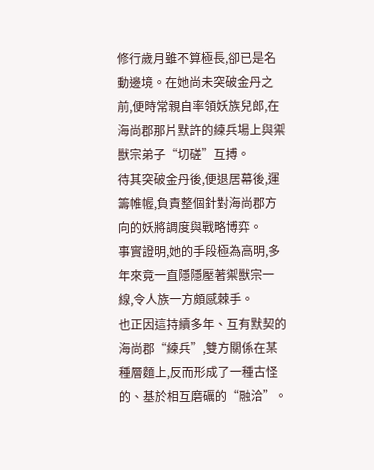修行歲月雖不算極長,卻已是名動邊境。在她尚未突破金丹之前,便時常親自率領妖族兒郎,在海尚郡那片默許的練兵場上與禦獸宗弟子“切磋”互搏。
待其突破金丹後,便退居幕後,運籌帷幄,負責整個針對海尚郡方向的妖將調度與戰略博弈。
事實證明,她的手段極為高明,多年來竟一直隱隱壓著禦獸宗一線,令人族一方頗感棘手。
也正因這持續多年、互有默契的海尚郡“練兵”,雙方關係在某種層麵上,反而形成了一種古怪的、基於相互磨礪的“融洽”。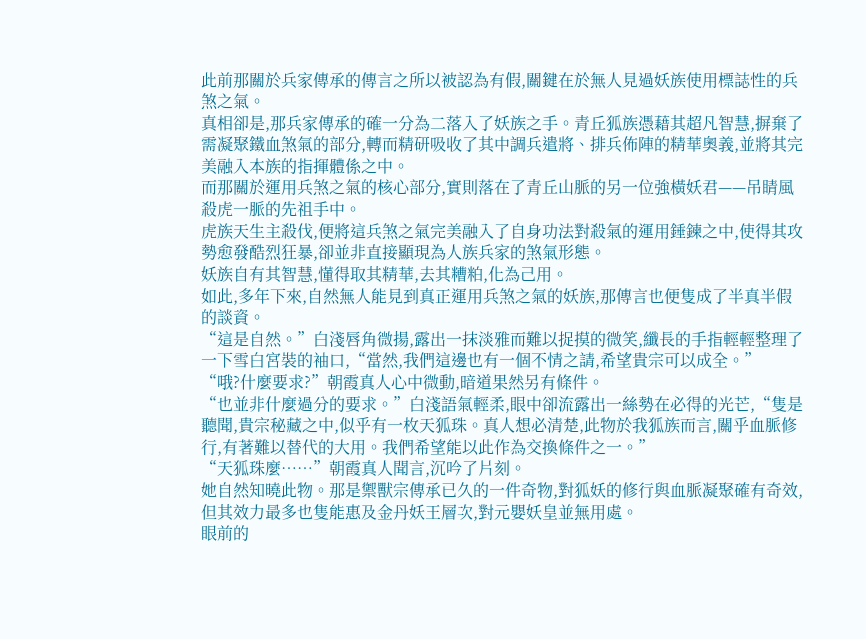此前那關於兵家傳承的傳言之所以被認為有假,關鍵在於無人見過妖族使用標誌性的兵煞之氣。
真相卻是,那兵家傳承的確一分為二落入了妖族之手。青丘狐族憑藉其超凡智慧,摒棄了需凝聚鐵血煞氣的部分,轉而精研吸收了其中調兵遣將、排兵佈陣的精華奧義,並將其完美融入本族的指揮體係之中。
而那關於運用兵煞之氣的核心部分,實則落在了青丘山脈的另一位強橫妖君——吊睛風殺虎一脈的先祖手中。
虎族天生主殺伐,便將這兵煞之氣完美融入了自身功法對殺氣的運用錘鍊之中,使得其攻勢愈發酷烈狂暴,卻並非直接顯現為人族兵家的煞氣形態。
妖族自有其智慧,懂得取其精華,去其糟粕,化為己用。
如此,多年下來,自然無人能見到真正運用兵煞之氣的妖族,那傳言也便隻成了半真半假的談資。
“這是自然。”白淺唇角微揚,露出一抹淡雅而難以捉摸的微笑,纖長的手指輕輕整理了一下雪白宮裝的袖口,“當然,我們這邊也有一個不情之請,希望貴宗可以成全。”
“哦?什麼要求?”朝霞真人心中微動,暗道果然另有條件。
“也並非什麼過分的要求。”白淺語氣輕柔,眼中卻流露出一絲勢在必得的光芒,“隻是聽聞,貴宗秘藏之中,似乎有一枚天狐珠。真人想必清楚,此物於我狐族而言,關乎血脈修行,有著難以替代的大用。我們希望能以此作為交換條件之一。”
“天狐珠麼……”朝霞真人聞言,沉吟了片刻。
她自然知曉此物。那是禦獸宗傳承已久的一件奇物,對狐妖的修行與血脈凝聚確有奇效,但其效力最多也隻能惠及金丹妖王層次,對元嬰妖皇並無用處。
眼前的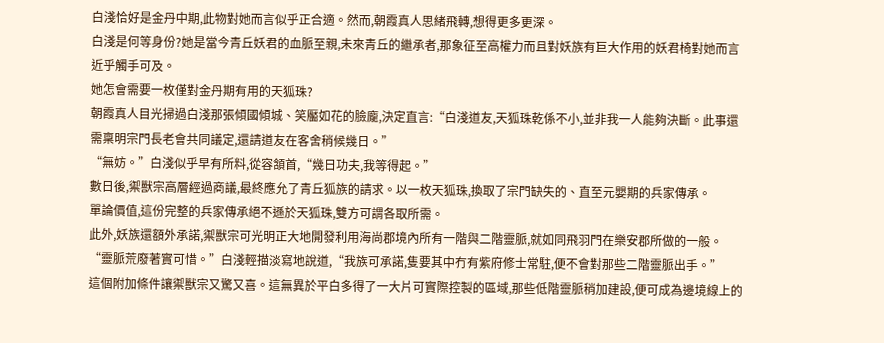白淺恰好是金丹中期,此物對她而言似乎正合適。然而,朝霞真人思緒飛轉,想得更多更深。
白淺是何等身份?她是當今青丘妖君的血脈至親,未來青丘的繼承者,那象征至高權力而且對妖族有巨大作用的妖君椅對她而言近乎觸手可及。
她怎會需要一枚僅對金丹期有用的天狐珠?
朝霞真人目光掃過白淺那張傾國傾城、笑靨如花的臉龐,決定直言:“白淺道友,天狐珠乾係不小,並非我一人能夠決斷。此事還需稟明宗門長老會共同議定,還請道友在客舍稍候幾日。”
“無妨。”白淺似乎早有所料,從容頷首,“幾日功夫,我等得起。”
數日後,禦獸宗高層經過商議,最終應允了青丘狐族的請求。以一枚天狐珠,換取了宗門缺失的、直至元嬰期的兵家傳承。
單論價值,這份完整的兵家傳承絕不遜於天狐珠,雙方可謂各取所需。
此外,妖族還額外承諾,禦獸宗可光明正大地開發利用海尚郡境內所有一階與二階靈脈,就如同飛羽門在樂安郡所做的一般。
“靈脈荒廢著實可惜。”白淺輕描淡寫地說道,“我族可承諾,隻要其中冇有紫府修士常駐,便不會對那些二階靈脈出手。”
這個附加條件讓禦獸宗又驚又喜。這無異於平白多得了一大片可實際控製的區域,那些低階靈脈稍加建設,便可成為邊境線上的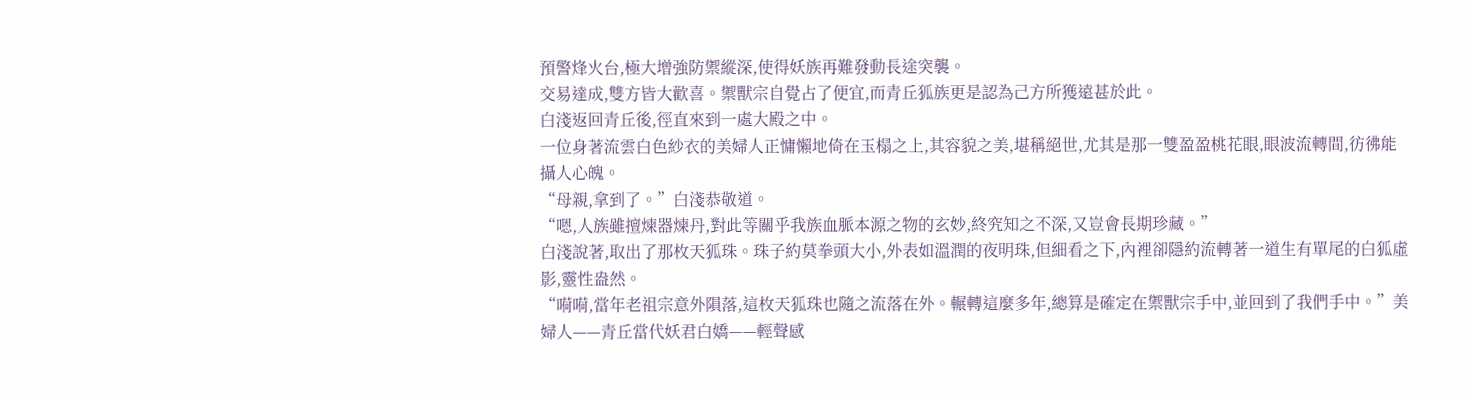預警烽火台,極大增強防禦縱深,使得妖族再難發動長途突襲。
交易達成,雙方皆大歡喜。禦獸宗自覺占了便宜,而青丘狐族更是認為己方所獲遠甚於此。
白淺返回青丘後,徑直來到一處大殿之中。
一位身著流雲白色紗衣的美婦人正慵懶地倚在玉榻之上,其容貌之美,堪稱絕世,尤其是那一雙盈盈桃花眼,眼波流轉間,彷彿能攝人心魄。
“母親,拿到了。”白淺恭敬道。
“嗯,人族雖擅煉器煉丹,對此等關乎我族血脈本源之物的玄妙,終究知之不深,又豈會長期珍藏。”
白淺說著,取出了那枚天狐珠。珠子約莫拳頭大小,外表如溫潤的夜明珠,但細看之下,內裡卻隱約流轉著一道生有單尾的白狐虛影,靈性盎然。
“嗬嗬,當年老祖宗意外隕落,這枚天狐珠也隨之流落在外。輾轉這麼多年,總算是確定在禦獸宗手中,並回到了我們手中。”美婦人——青丘當代妖君白嬌——輕聲感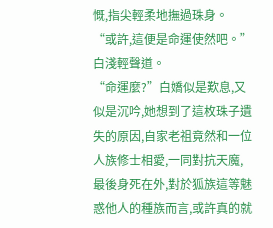慨,指尖輕柔地撫過珠身。
“或許,這便是命運使然吧。”白淺輕聲道。
“命運麼?”白嬌似是歎息,又似是沉吟,她想到了這枚珠子遺失的原因,自家老祖竟然和一位人族修士相愛,一同對抗天魔,最後身死在外,對於狐族這等魅惑他人的種族而言,或許真的就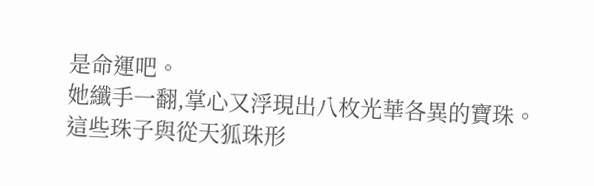是命運吧。
她纖手一翻,掌心又浮現出八枚光華各異的寶珠。這些珠子與從天狐珠形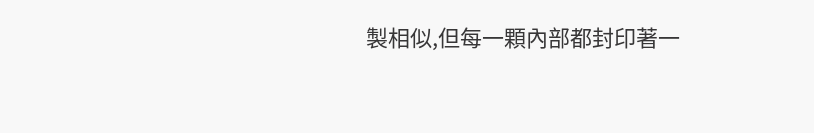製相似,但每一顆內部都封印著一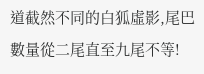道截然不同的白狐虛影,尾巴數量從二尾直至九尾不等!